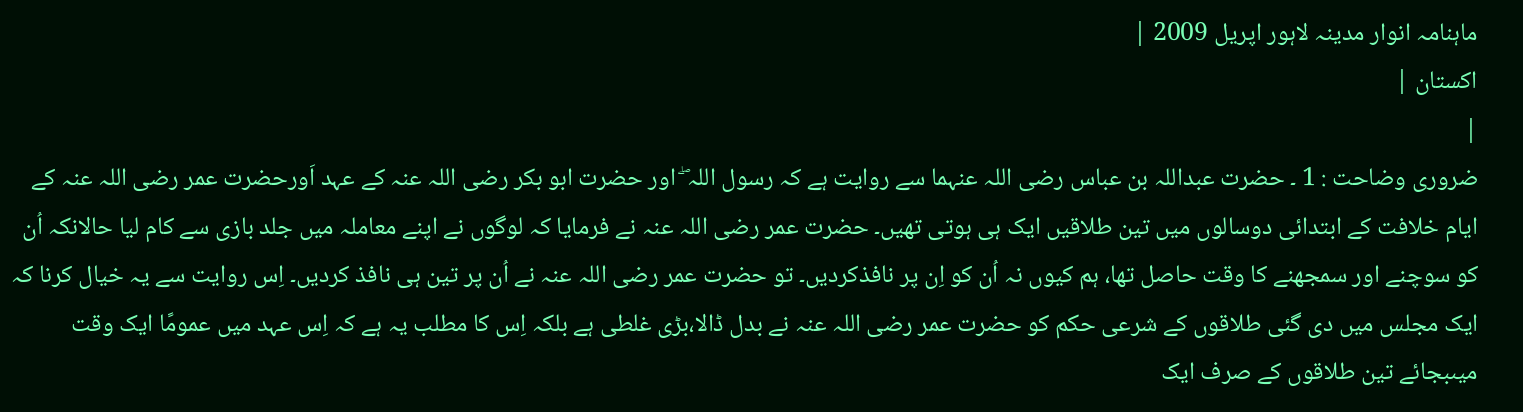ماہنامہ انوار مدینہ لاہور اپریل 2009 |
اكستان |
|
ضروری وضاحت : 1 ۔ حضرت عبداللہ بن عباس رضی اللہ عنہما سے روایت ہے کہ رسول اللہ ۖ اور حضرت ابو بکر رضی اللہ عنہ کے عہد اَورحضرت عمر رضی اللہ عنہ کے ایام خلافت کے ابتدائی دوسالوں میں تین طلاقیں ایک ہی ہوتی تھیں۔ حضرت عمر رضی اللہ عنہ نے فرمایا کہ لوگوں نے اپنے معاملہ میں جلد بازی سے کام لیا حالانکہ اُن کو سوچنے اور سمجھنے کا وقت حاصل تھا، ہم کیوں نہ اُن کو اِن پر نافذکردیں۔ تو حضرت عمر رضی اللہ عنہ نے اُن پر تین ہی نافذ کردیں۔ اِس روایت سے یہ خیال کرنا کہ ایک مجلس میں دی گئی طلاقوں کے شرعی حکم کو حضرت عمر رضی اللہ عنہ نے بدل ڈالا،بڑی غلطی ہے بلکہ اِس کا مطلب یہ ہے کہ اِس عہد میں عمومًا ایک وقت میںبجائے تین طلاقوں کے صرف ایک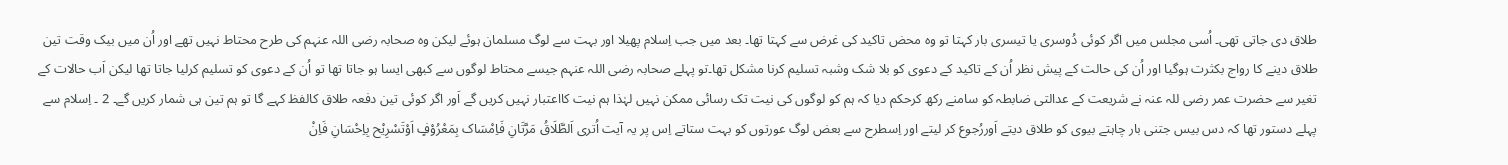طلاق دی جاتی تھی۔ اُسی مجلس میں اگر کوئی دُوسری یا تیسری بار کہتا تو وہ محض تاکید کی غرض سے کہتا تھا۔ بعد میں جب اِسلام پھیلا اور بہت سے لوگ مسلمان ہوئے لیکن وہ صحابہ رضی اللہ عنہم کی طرح محتاط نہیں تھے اور اُن میں بیک وقت تین طلاق دینے کا رواج بکثرت ہوگیا اور اُن کی حالت کے پیش نظر اُن کے تاکید کے دعوی کو بلا شک وشبہ تسلیم کرنا مشکل تھا۔تو پہلے صحابہ رضی اللہ عنہم جیسے محتاط لوگوں سے کبھی ایسا ہو جاتا تھا تو اُن کے دعوی کو تسلیم کرلیا جاتا تھا لیکن اَب حالات کے تغیر سے حضرت عمر رضی للہ عنہ نے شریعت کے عدالتی ضابطہ کو سامنے رکھ کرحکم دیا کہ ہم کو لوگوں کی نیت تک رسائی ممکن نہیں لہٰذا ہم نیت کااعتبار نہیں کریں گے اَور اگر کوئی تین دفعہ طلاق کالفظ کہے گا تو ہم تین ہی شمار کریں گے۔ 2 ۔ اِسلام سے پہلے دستور تھا کہ دس بیس جتنی بار چاہتے بیوی کو طلاق دیتے اَوررُجوع کر لیتے اور اِسطرح سے بعض لوگ عورتوں کو بہت ستاتے اِس پر یہ آیت اُتری اَلطَّلَاقُ مَرَّتَانِ فَاِمْسَاک بِمَعْرُوْفٍ اَوْتَسْرِیْح بِاِحْسَانِ فَاِنْ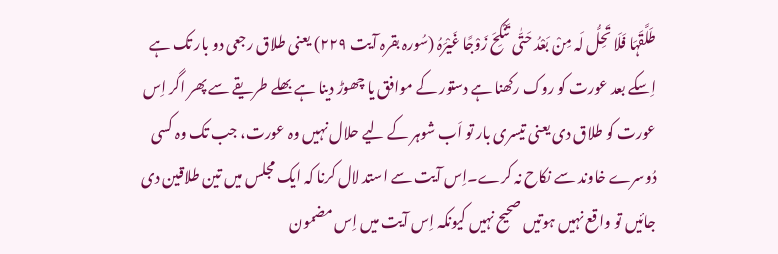طَلَّقَہَا فَلَا تَحِلُّ لَہ مِنْ بَعْدُ حَتّٰی تَنْکِحَ زَوْجًا غَیْرَہُ (سُورہ بقرہ آیت ٢٢٩) یعنی طلاق رجعی دو بار تک ہے اِسکے بعد عورت کو روک رکھنا ہے دستور کے موافق یا چھوڑ دینا ہے بھلے طریقے سے پھر اگر اِس عورت کو طلاق دی یعنی تیسری بار تو اَب شوہر کے لیے حلال نہیں وہ عورت، جب تک وہ کسی دُوسرے خاوند سے نکاح نہ کرے۔اِس آیت سے استد لال کرنا کہ ایک مجلس میں تین طلاقین دی جائیں تو واقع نہیں ہوتیں صحیح نہیں کیونکہ اِس آیت میں اِس مضمون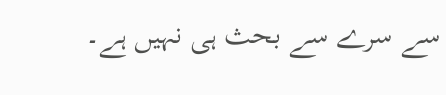سے سرے سے بحث ہی نہیں ہے۔